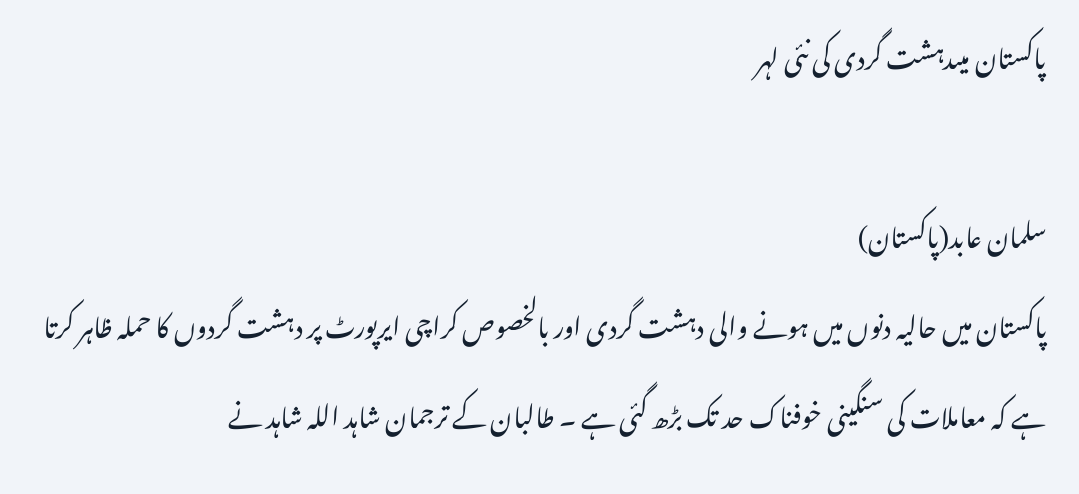پاکستان میںدہشت گردی کی نئی لہر

سلمان عابد(پاکستان)
پاکستان میں حالیہ دنوں میں ہونے والی دہشت گردی اور بالخصوص کراچی ایرپورٹ پر دہشت گردوں کا حملہ ظاہر کرتا ہے کہ معاملات کی سنگینی خوفناک حد تک بڑھ گئی ہے ۔ طالبان کے ترجمان شاہد اللہ شاہد نے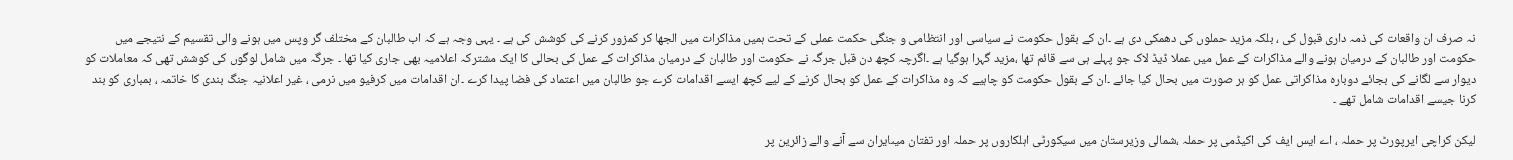نہ صرف ان واقعات کی ذمہ داری قبول کی ، بلکہ مزید حملوں کی دھمکی دی ہے ۔ان کے بقول حکومت نے سیاسی اور انتظامی و جنگی حکمت عملی کے تحت ہمیں مذاکرات میں الجھا کر کمزور کرنے کی کوشش کی ہے ۔ یہی وجہ ہے کہ اب طالبان کے مختلف گر وپس میں ہونے والی تقسیم کے نتیجے میں حکومت اور طالبان کے درمیان ہونے والے مذاکرات کے عمل میں عملا ڈیڈ لاک جو پہلے ہی سے قائم تھا ،مزید گہرا ہوگیا ہے ۔اگرچہ کچھ دن قبل جرگہ نے حکومت اور طالبان کے درمیان مذاکرات کے عمل کی بحالی کا ایک مشترکہ اعلامیہ بھی جاری کیا تھا ۔ جرگہ میں شامل لوگوں کی کوشش تھی کہ معاملات کو دیوار سے لگانے کی بجائے دوبارہ مذاکراتی عمل کو ہر صورت میں بحال کیا جائے ۔ان کے بقول حکومت کو چاہیے کہ وہ مذاکرات کے عمل کو بحال کرنے کے لیے کچھ ایسے اقدامات کرے جو طالبان میں اعتماد کی فضا پیدا کرے ۔ان اقدامات میں کرفیو میں نرمی ، غیر اعلانیہ جنگ بندی کا خاتمہ ، بمباری کو بند کرنا جیسے اقدامات شامل تھے ۔

لیکن کراچی ایرپورٹ پر حملہ ، اے ایس ایف کی اکیڈمی پر حملہ ،شمالی وزیرستان میں سیکورٹی اہلکاروں پر حملہ اور تفتان میںایران سے آنے والے زائرین پر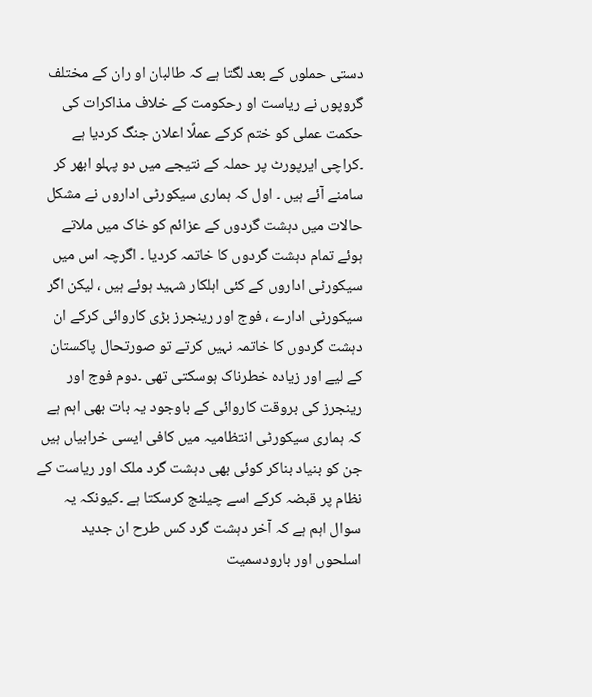دستی حملوں کے بعد لگتا ہے کہ طالبان او ران کے مختلف گروپوں نے ریاست او رحکومت کے خلاف مذاکرات کی حکمت عملی کو ختم کرکے عملًا اعلان جنگ کردیا ہے ۔کراچی ایرپورٹ پر حملہ کے نتیجے میں دو پہلو ابھر کر سامنے آئے ہیں ۔ اول کہ ہماری سیکورٹی اداروں نے مشکل حالات میں دہشت گردوں کے عزائم کو خاک میں ملاتے ہوئے تمام دہشت گردوں کا خاتمہ کردیا ۔ اگرچہ اس میں سیکورٹی اداروں کے کئی اہلکار شہید ہوئے ہیں ، لیکن اگر سیکورٹی ادارے ، فوج اور رینجرز بڑی کاروائی کرکے ان دہشت گردوں کا خاتمہ نہیں کرتے تو صورتحال پاکستان کے لیے اور زیادہ خطرناک ہوسکتی تھی ۔دوم فوج اور رینجرز کی بروقت کاروائی کے باوجود یہ بات بھی اہم ہے کہ ہماری سیکورٹی انتظامیہ میں کافی ایسی خرابیاں ہیں جن کو بنیاد بناکر کوئی بھی دہشت گرد ملک اور ریاست کے نظام پر قبضہ کرکے اسے چیلنج کرسکتا ہے ۔کیونکہ یہ سوال اہم ہے کہ آخر دہشت گرد کس طرح ان جدید اسلحوں اور بارودسمیت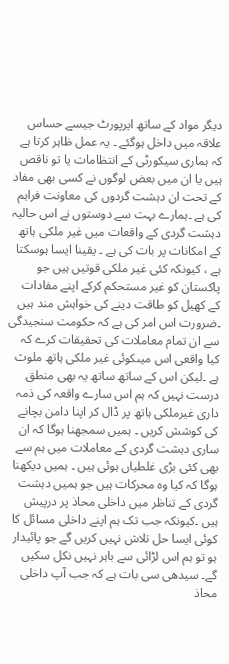دیگر مواد کے ساتھ ایرپورٹ جیسے حساس علاقہ میں داخل ہوگئے ۔ یہ عمل ظاہر کرتا ہے کہ ہماری سیکورٹی کے انتظامات یا تو ناقص ہیں یا ان میں بعض لوگوں نے کسی بھی مفاد کے تحت ان دہشت گردوں کی معاونت فراہم کی ہے ۔ہمارے بہت سے دوستوں نے اس حالیہ دہشت گردی کے واقعات میں غیر ملکی ہاتھ کے امکانات پر بات کی ہے ۔ یقینا ایسا ہوسکتا ہے ، کیونکہ کئی غیر ملکی قوتیں ہیں جو پاکستان کو غیر مستحکم کرکے اپنے مفادات کے کھیل کو طاقت دینے کی خواہش مند ہیں ۔ضرورت اس امر کی ہے کہ حکومت سنجیدگی سے ان تمام معاملات کی تحقیقات کرے کہ کیا واقعی اس میںکوئی غیر ملکی ہاتھ ملوث ہے ۔لیکن اس کے ساتھ ساتھ یہ بھی منطق درست نہیں کہ ہم اس سارے واقعہ کی ذمہ داری غیرملکی ہاتھ پر ڈال کر اپنا دامن بچانے کی کوشش کریں ۔ ہمیں سمجھنا ہوگا کہ ان ساری دہشت گردی کے معاملات میں ہم سے بھی کئی بڑی غلطیاں ہوئی ہیں ۔ ہمیں دیکھنا ہوگا کہ کیا وہ محرکات ہیں جو ہمیں دہشت گردی کے تناظر میں داخلی محاذ پر درپیش ہیں ۔کیونکہ جب تک ہم اپنے داخلی مسائل کا کوئی ایسا حل تلاش نہیں کریں گے جو پائیدار ہو تو ہم اس لڑائی سے باہر نہیں نکل سکیں گے۔ سیدھی سی بات ہے کہ جب آپ داخلی محاذ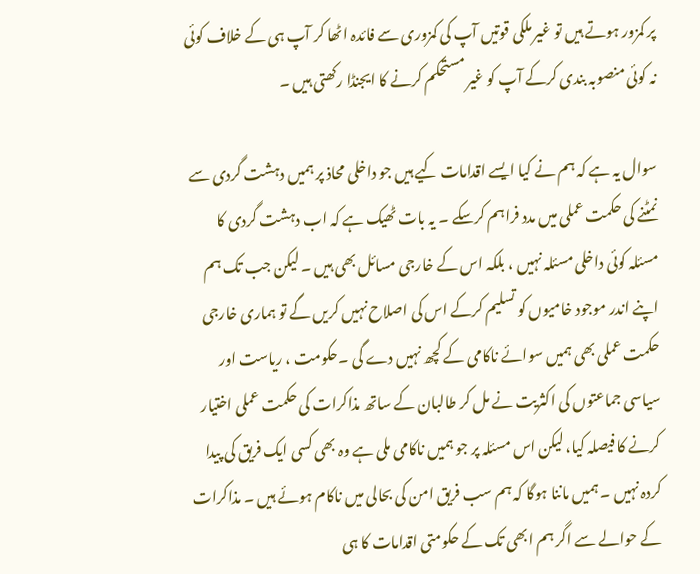پر کمزور ہوتے ہیں تو غیر ملکی قوتیں آپ کی کمزوری سے فائدہ اٹھا کر آپ ہی کے خلاف کوئی نہ کوئی منصوبہ بندی کرکے آپ کو غیر مستحکم کرنے کا ایجنڈا رکھتی ہیں ۔

سوال یہ ہے کہ ہم نے کیا ایسے اقدامات کیے ہیں جو داخلی محاذ پر ہمیں دہشت گردی سے نمٹنے کی حکمت عملی میں مدد فراہم کرسکے ۔ یہ بات ٹھیک ہے کہ اب دہشت گردی کا مسئلہ کوئی داخلی مسئلہ نہیں ، بلکہ اس کے خارجی مسائل بھی ہیں ۔ لیکن جب تک ہم اپنے اندر موجود خامیوں کو تسلیم کرکے اس کی اصلاح نہیں کریں گے تو ہماری خارجی حکمت عملی بھی ہمیں سوائے ناکامی کے کچھ نہیں دے گی ۔حکومت ، ریاست اور سیاسی جماعتوں کی اکثریت نے مل کر طالبان کے ساتھ مذاکرات کی حکمت عملی اختیار کرنے کا فیصلہ کیا، لیکن اس مسئلہ پر جو ہمیں ناکامی ملی ہے وہ بھی کسی ایک فریق کی پیدا کردہ نہیں ۔ ہمیں ماننا ہوگا کہ ہم سب فریق امن کی بحالی میں ناکام ہوئے ہیں ۔ مذاکرات کے حوالے سے اگر ہم ابھی تک کے حکومتی اقدامات کا ہی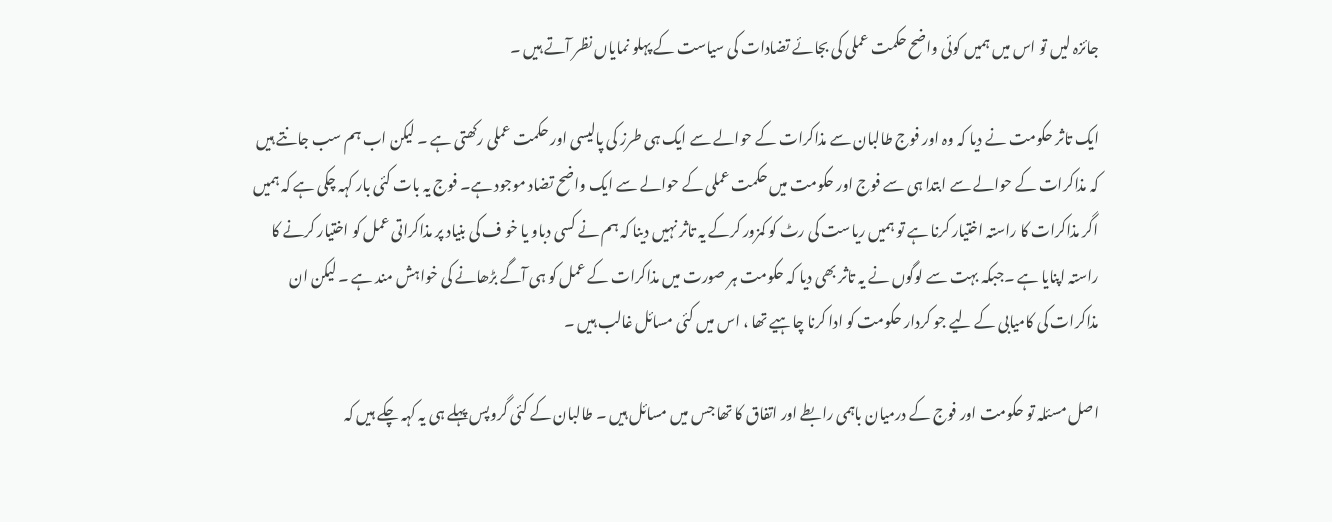جائزہ لیں تو اس میں ہمیں کوئی واضح حکمت عملی کی بجائے تضادات کی سیاست کے پہلو نمایاں نظر آتے ہیں ۔

ایک تاثر حکومت نے دیا کہ وہ اور فوج طالبان سے مذاکرات کے حوالے سے ایک ہی طرز کی پالیسی اور حکمت عملی رکھتی ہے ۔ لیکن اب ہم سب جانتے ہیں کہ مذاکرات کے حوالے سے ابتدا ہی سے فوج اور حکومت میں حکمت عملی کے حوالے سے ایک واضح تضاد موجود ہے۔ فوج یہ بات کئی بار کہہ چکی ہے کہ ہمیں اگر مذاکرات کا راستہ اختیار کرنا ہے تو ہمیں ریاست کی رٹ کو کمزور کرکے یہ تاثر نہیں دینا کہ ہم نے کسی دباو یا خو ف کی بنیاد پر مذاکراتی عمل کو اختیار کرنے کا راستہ اپنایا ہے ۔جبکہ بہت سے لوگوں نے یہ تاثر بھی دیا کہ حکومت ہر صورت میں مذاکرات کے عمل کو ہی آگے بڑھانے کی خواہش مند ہے ۔ لیکن ان مذاکرات کی کامیابی کے لیے جو کردار حکومت کو ادا کرنا چاہیے تھا ، اس میں کئی مسائل غالب ہیں ۔

اصل مسئلہ تو حکومت اور فوج کے درمیان باہمی رابطے اور اتفاق کا تھا جس میں مسائل ہیں ۔ طالبان کے کئی گروپس پہلے ہی یہ کہہ چکے ہیں کہ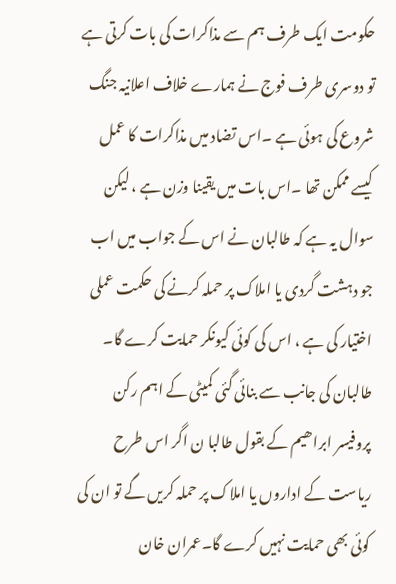حکومت ایک طرف ہم سے مذاکرات کی بات کرتی ہے تو دوسری طرف فوج نے ہمارے خلاف اعلانیہ جنگ شروع کی ہوئی ہے ۔اس تضاد میں مذاکرات کا عمل کیسے ممکن تھا ۔اس بات میں یقینا وزن ہے ، لیکن سوال یہ ہے کہ طالبان نے اس کے جواب میں اب جو دہشت گردی یا املاک پر حملہ کرنے کی حکمت عملی اختیار کی ہے ، اس کی کوئی کیونکر حمایت کرے گا۔ طالبان کی جانب سے بنائی گئی کمیٹی کے اہم رکن پروفیسر ابراھیم کے بقول طالبا ن اگر اس طرح ریاست کے اداروں یا املاک پر حملہ کریں گے تو ان کی کوئی بھی حمایت نہیں کرے گا۔عمران خان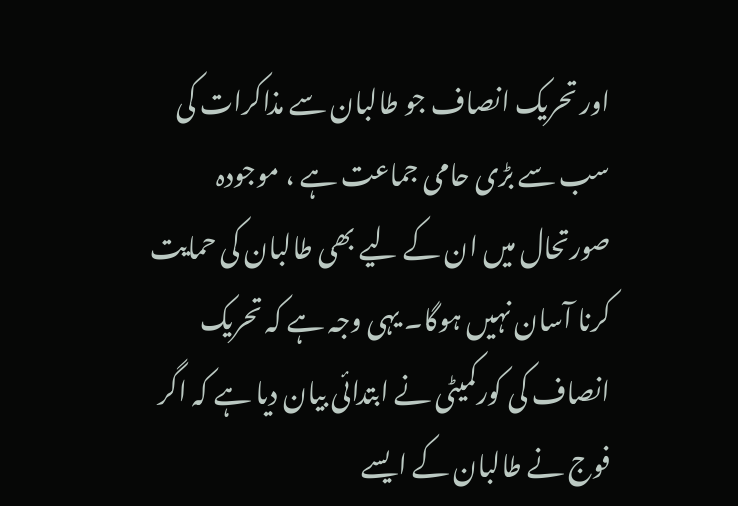اور تحریک انصاف جو طالبان سے مذاکرات کی سب سے بڑی حامی جماعت ہے ، موجودہ صورتحال میں ان کے لیے بھی طالبان کی حمایت کرنا آسان نہیں ہوگا۔ یہی وجہ ہے کہ تحریک انصاف کی کورکمیٹی نے ابتدائی بیان دیا ہے کہ اگر فوج نے طالبان کے ایسے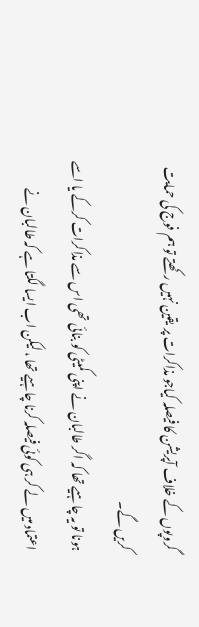گروپوں کے خلاف آپریشن کا فیصلہ کیاجو مذاکرات پر یقین نہیں رکھتے تو ہم فوج کی حمایت کریں گے۔
ہونا تو یہ چاہیے تھا کہ اگر طالبان نے اپنی کمیٹی کو بنائی تھی اس سے مذاکرات کرکے یا اسے اعتماد میں لے کر ہی کوئی فیصلہ کرنا چاہیے تھا ، لیکن اب ایسا لگتا ہے کہ طالبان نے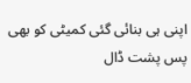اپنی ہی بنائی گئی کمیٹی کو بھی پس پشت ڈال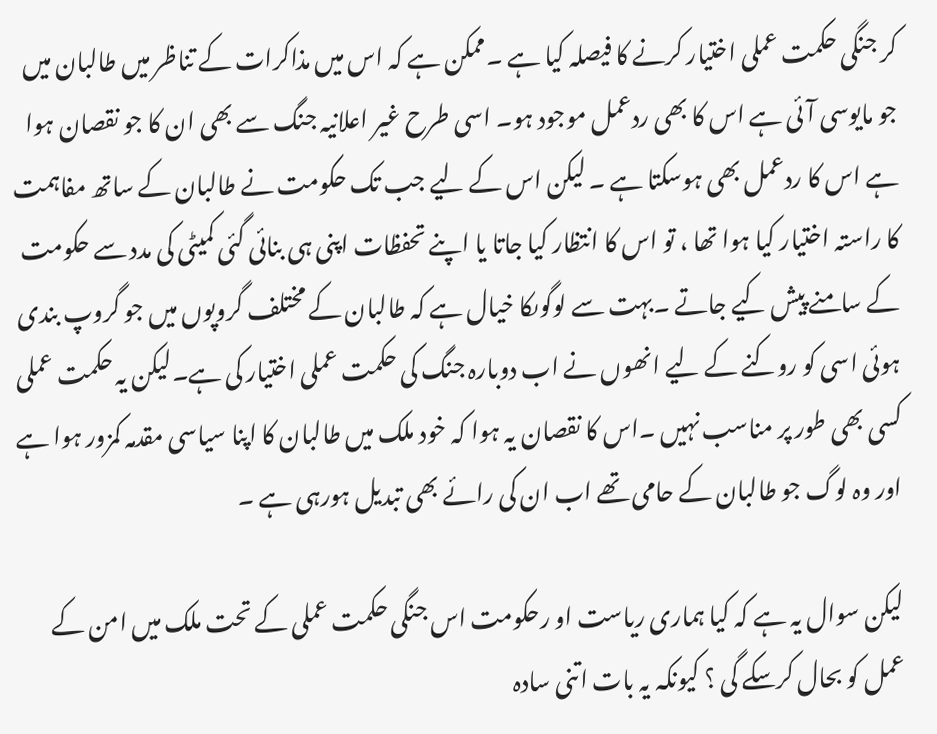کر جنگی حکمت عملی اختیار کرنے کا فیصلہ کیا ہے ۔ممکن ہے کہ اس میں مذاکرات کے تناظر میں طالبان میں جو مایوسی آئی ہے اس کا بھی ردعمل موجود ہو۔ اسی طرح غیر اعلانیہ جنگ سے بھی ان کا جو نقصان ہوا ہے اس کا ردعمل بھی ہوسکتا ہے ۔ لیکن اس کے لیے جب تک حکومت نے طالبان کے ساتھ مفاہمت کا راستہ اختیار کیا ہوا تھا ، تو اس کا انتظار کیا جاتا یا اپنے تحفظات اپنی ہی بنائی گئی کمیٹی کی مدد سے حکومت کے سامنے پیش کیے جاتے ۔بہت سے لوگوںکا خیال ہے کہ طالبان کے مختلف گروپوں میں جو گروپ بندی ہوئی اسی کو روکنے کے لیے انھوں نے اب دوبارہ جنگ کی حکمت عملی اختیار کی ہے۔لیکن یہ حکمت عملی کسی بھی طور پر مناسب نہیں ۔اس کا نقصان یہ ہوا کہ خود ملک میں طالبان کا اپنا سیاسی مقدمہ کمزور ہوا ہے اور وہ لوگ جو طالبان کے حامی تھے اب ان کی رائے بھی تبدیل ہورہی ہے ۔

لیکن سوال یہ ہے کہ کیا ہماری ریاست او رحکومت اس جنگی حکمت عملی کے تحت ملک میں امن کے عمل کو بحال کرسکے گی ؟ کیونکہ یہ بات اتنی سادہ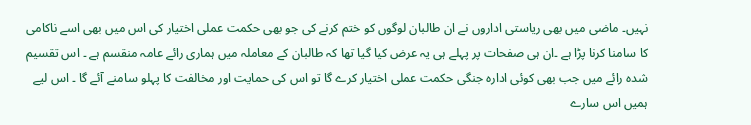نہیں۔ ماضی میں بھی ریاستی اداروں نے ان طالبان لوگوں کو ختم کرنے کی جو بھی حکمت عملی اختیار کی اس میں بھی اسے ناکامی کا سامنا کرنا پڑا ہے ۔ان ہی صفحات پر پہلے ہی یہ عرض کیا گیا تھا کہ طالبان کے معاملہ میں ہماری رائے عامہ منقسم ہے ۔ اس تقسیم شدہ رائے میں جب بھی کوئی ادارہ جنگی حکمت عملی اختیار کرے گا تو اس کی حمایت اور مخالفت کا پہلو سامنے آئے گا ۔ اس لیے ہمیں اس سارے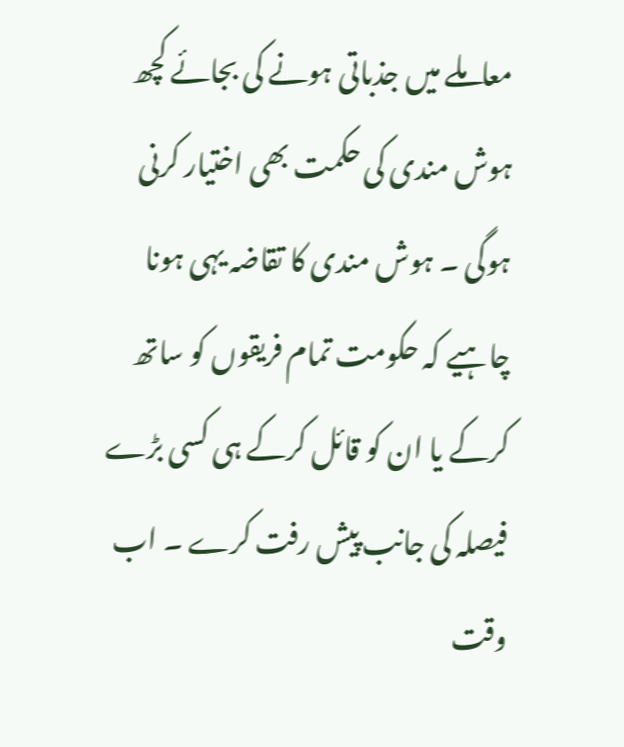معاملے میں جذباتی ہونے کی بجائے کچھ ہوش مندی کی حکمت بھی اختیار کرنی ہوگی ۔ ہوش مندی کا تقاضہ یہی ہونا چاہیے کہ حکومت تمام فریقوں کو ساتھ کرکے یا ان کو قائل کرکے ہی کسی بڑے فیصلہ کی جانب پیش رفت کرے ۔ اب وقت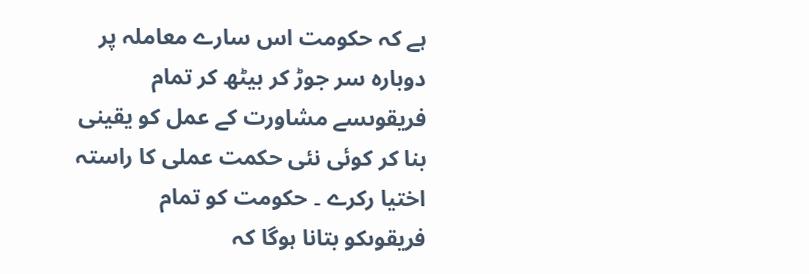ہے کہ حکومت اس سارے معاملہ پر دوبارہ سر جوڑ کر بیٹھ کر تمام فریقوںسے مشاورت کے عمل کو یقینی بنا کر کوئی نئی حکمت عملی کا راستہ اختیا رکرے ۔ حکومت کو تمام فریقوںکو بتانا ہوگا کہ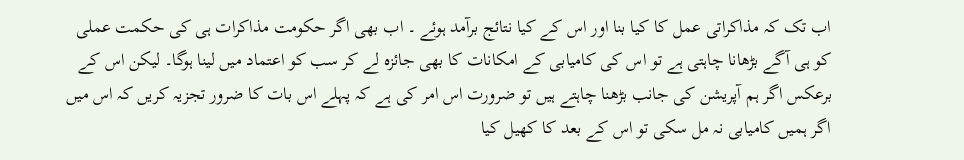اب تک کہ مذاکراتی عمل کا کیا بنا اور اس کے کیا نتائج برآمد ہوئے ۔ اب بھی اگر حکومت مذاکرات ہی کی حکمت عملی کو ہی آگے بڑھانا چاہتی ہے تو اس کی کامیابی کے امکانات کا بھی جائزہ لے کر سب کو اعتماد میں لینا ہوگا۔ لیکن اس کے برعکس اگر ہم آپریشن کی جانب بڑھنا چاہتے ہیں تو ضرورت اس امر کی ہے کہ پہلے اس بات کا ضرور تجزیہ کریں کہ اس میں اگر ہمیں کامیابی نہ مل سکی تو اس کے بعد کا کھیل کیا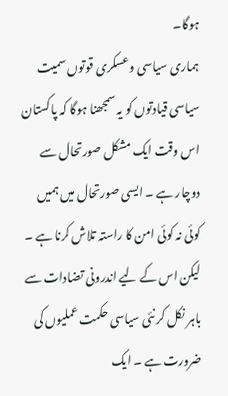ہوگا۔
ہماری سیاسی وعسکری قوتوں سمیت سیاسی قیادتوں کو یہ سمجھنا ہوگا کہ پاکستان اس وقت ایک مشکل صورتحال سے دوچار ہے ۔ ایسی صورتحال میں ہمیں کوئی نہ کوئی امن کا راستہ تلاش کرنا ہے ۔ لیکن اس کے لیے اندرونی تضادات سے باہر نکل کر نئی سیاسی حکمت عملیوں کی ضرورت ہے ۔ ایک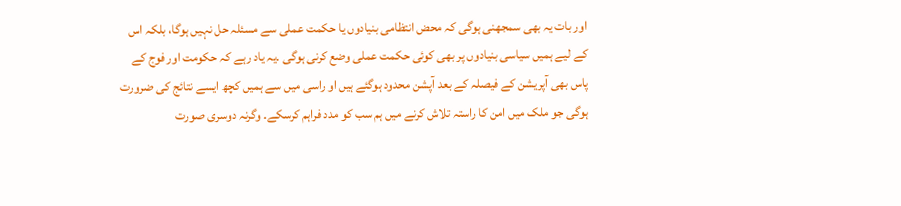اور بات یہ بھی سمجھنی ہوگی کہ محض انتظامی بنیادوں یا حکمت عملی سے مسئلہ حل نہیں ہوگا، بلکہ اس کے لیے ہمیں سیاسی بنیادوں پر بھی کوئی حکمت عملی وضع کرنی ہوگی ۔یہ یاد رہے کہ حکومت اور فوج کے پاس بھی آپریشن کے فیصلہ کے بعد آپشن محدود ہوگئے ہیں او راسی میں سے ہمیں کچھ ایسے نتائج کی ضرورت ہوگی جو ملک میں امن کا راستہ تلاش کرنے میں ہم سب کو مدد فراہم کرسکے۔ وگرنہ دوسری صورت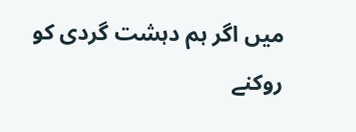میں اگر ہم دہشت گردی کو روکنے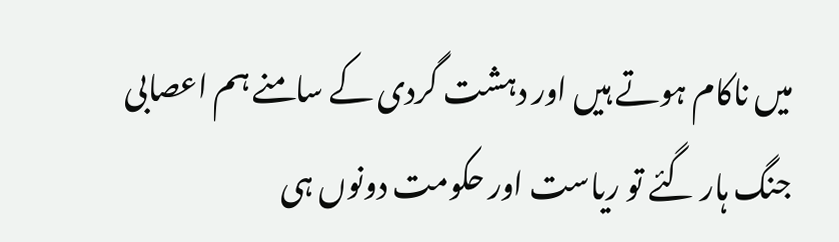میں ناکام ہوتے ہیں اور دہشت گردی کے سامنے ہم اعصابی جنگ ہار گئے تو ریاست اور حکومت دونوں ہی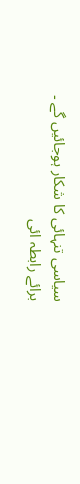سیاسی تنہائی کا شکار ہوجائیں گے ۔
برائے رابطہ ائی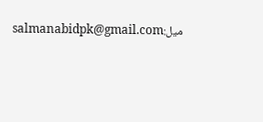میل:salmanabidpk@gmail.com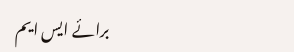برائے ایس ایم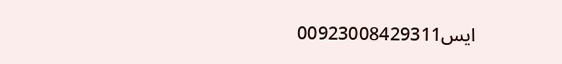ایس00923008429311